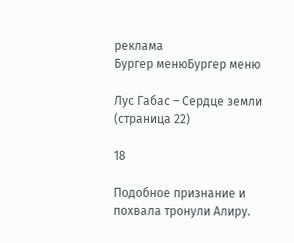реклама
Бургер менюБургер меню

Лус Габас – Сердце земли (страница 22)

18

Подобное признание и похвала тронули Алиру.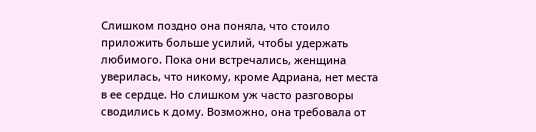Слишком поздно она поняла, что стоило приложить больше усилий, чтобы удержать любимого. Пока они встречались, женщина уверилась, что никому, кроме Адриана, нет места в ее сердце. Но слишком уж часто разговоры сводились к дому. Возможно, она требовала от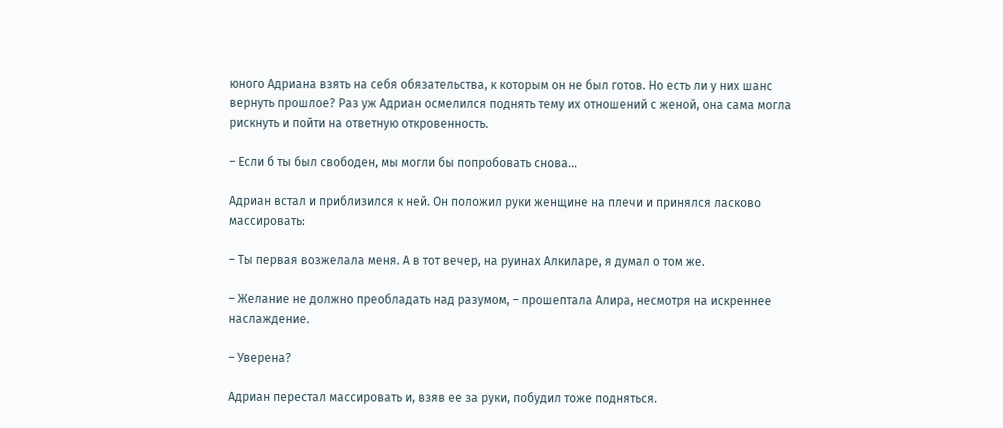юного Адриана взять на себя обязательства, к которым он не был готов. Но есть ли у них шанс вернуть прошлое? Раз уж Адриан осмелился поднять тему их отношений с женой, она сама могла рискнуть и пойти на ответную откровенность.

– Если б ты был свободен, мы могли бы попробовать снова…

Адриан встал и приблизился к ней. Он положил руки женщине на плечи и принялся ласково массировать:

– Ты первая возжелала меня. А в тот вечер, на руинах Алкиларе, я думал о том же.

– Желание не должно преобладать над разумом, – прошептала Алира, несмотря на искреннее наслаждение.

– Уверена?

Адриан перестал массировать и, взяв ее за руки, побудил тоже подняться.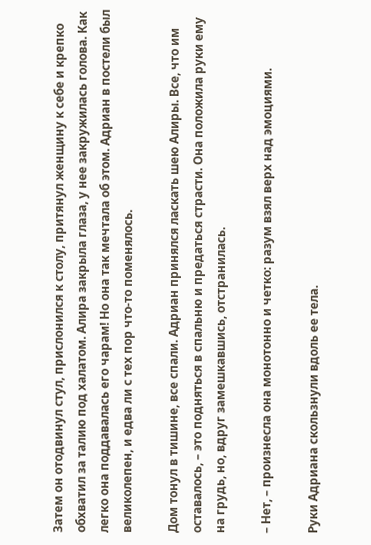Затем он отодвинул стул, прислонился к столу, притянул женщину к себе и крепко обхватил за талию под халатом. Алира закрыла глаза, у нее закружилась голова. Как легко она поддавалась его чарам! Но она так мечтала об этом. Адриан в постели был великолепен, и едва ли с тех пор что-то поменялось.

Дом тонул в тишине, все спали. Адриан принялся ласкать шею Алиры. Все, что им оставалось, – это подняться в спальню и предаться страсти. Она положила руки ему на грудь, но, вдруг замешкавшись, отстранилась.

– Нет, – произнесла она монотонно и четко: разум взял верх над эмоциями.

Руки Адриана скользнули вдоль ее тела.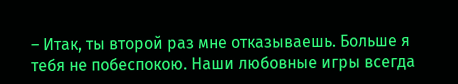– Итак, ты второй раз мне отказываешь. Больше я тебя не побеспокою. Наши любовные игры всегда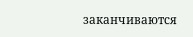заканчиваются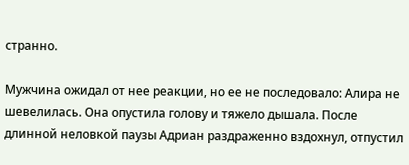странно.

Мужчина ожидал от нее реакции, но ее не последовало: Алира не шевелилась. Она опустила голову и тяжело дышала. После длинной неловкой паузы Адриан раздраженно вздохнул, отпустил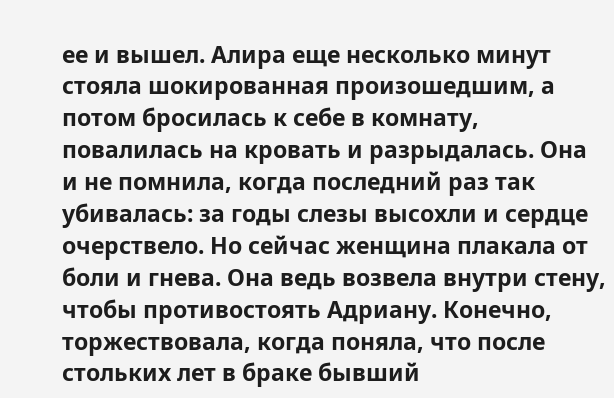ее и вышел. Алира еще несколько минут стояла шокированная произошедшим, а потом бросилась к себе в комнату, повалилась на кровать и разрыдалась. Она и не помнила, когда последний раз так убивалась: за годы слезы высохли и сердце очерствело. Но сейчас женщина плакала от боли и гнева. Она ведь возвела внутри стену, чтобы противостоять Адриану. Конечно, торжествовала, когда поняла, что после стольких лет в браке бывший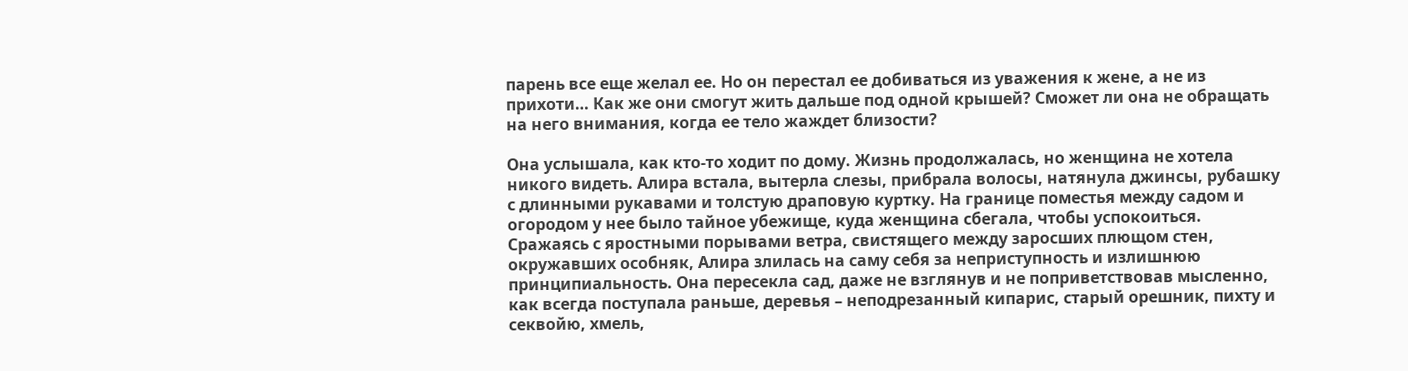парень все еще желал ее. Но он перестал ее добиваться из уважения к жене, а не из прихоти… Как же они смогут жить дальше под одной крышей? Сможет ли она не обращать на него внимания, когда ее тело жаждет близости?

Она услышала, как кто-то ходит по дому. Жизнь продолжалась, но женщина не хотела никого видеть. Алира встала, вытерла слезы, прибрала волосы, натянула джинсы, рубашку с длинными рукавами и толстую драповую куртку. На границе поместья между садом и огородом у нее было тайное убежище, куда женщина сбегала, чтобы успокоиться. Сражаясь с яростными порывами ветра, свистящего между заросших плющом стен, окружавших особняк, Алира злилась на саму себя за неприступность и излишнюю принципиальность. Она пересекла сад, даже не взглянув и не поприветствовав мысленно, как всегда поступала раньше, деревья – неподрезанный кипарис, старый орешник, пихту и секвойю, хмель,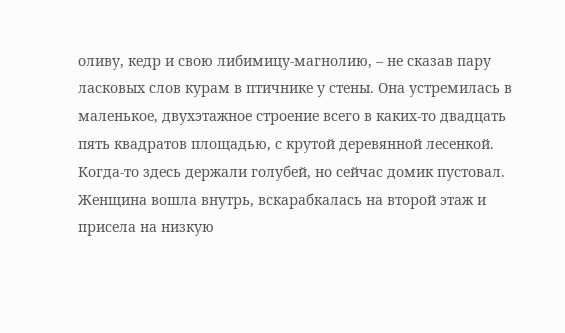оливу, кедр и свою либимицу-магнолию, – не сказав пару ласковых слов курам в птичнике у стены. Она устремилась в маленькое, двухэтажное строение всего в каких-то двадцать пять квадратов площадью, с крутой деревянной лесенкой. Когда-то здесь держали голубей, но сейчас домик пустовал. Женщина вошла внутрь, вскарабкалась на второй этаж и присела на низкую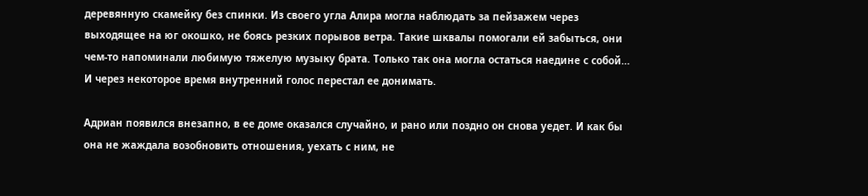деревянную скамейку без спинки. Из своего угла Алира могла наблюдать за пейзажем через выходящее на юг окошко, не боясь резких порывов ветра. Такие шквалы помогали ей забыться, они чем-то напоминали любимую тяжелую музыку брата. Только так она могла остаться наедине с собой… И через некоторое время внутренний голос перестал ее донимать.

Адриан появился внезапно, в ее доме оказался случайно, и рано или поздно он снова уедет. И как бы она не жаждала возобновить отношения, уехать с ним, не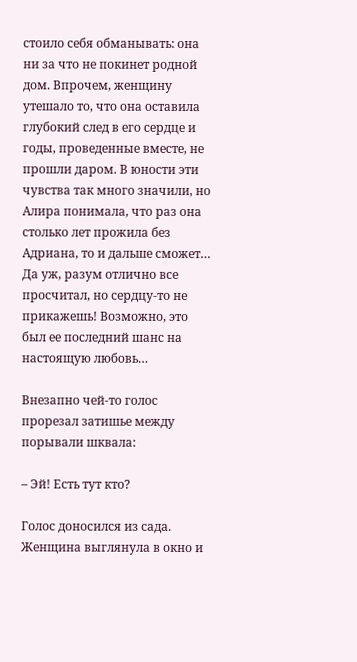стоило себя обманывать: она ни за что не покинет родной дом. Впрочем, женщину утешало то, что она оставила глубокий след в его сердце и годы, проведенные вместе, не прошли даром. В юности эти чувства так много значили, но Алира понимала, что раз она столько лет прожила без Адриана, то и дальше сможет… Да уж, разум отлично все просчитал, но сердцу-то не прикажешь! Возможно, это был ее последний шанс на настоящую любовь…

Внезапно чей-то голос прорезал затишье между порывали шквала:

– Эй! Есть тут кто?

Голос доносился из сада. Женщина выглянула в окно и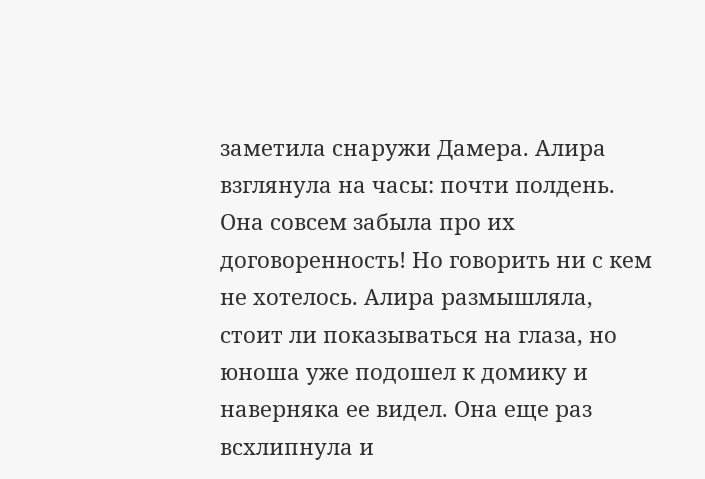заметила снаружи Дамера. Алира взглянула на часы: почти полдень. Она совсем забыла про их договоренность! Но говорить ни с кем не хотелось. Алира размышляла, стоит ли показываться на глаза, но юноша уже подошел к домику и наверняка ее видел. Она еще раз всхлипнула и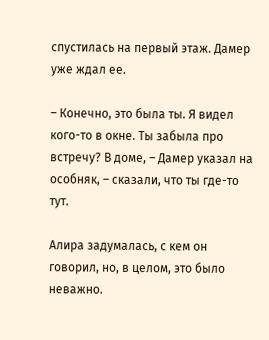спустилась на первый этаж. Дамер уже ждал ее.

– Конечно, это была ты. Я видел кого-то в окне. Ты забыла про встречу? В доме, – Дамер указал на особняк, – сказали, что ты где-то тут.

Алира задумалась, с кем он говорил, но, в целом, это было неважно.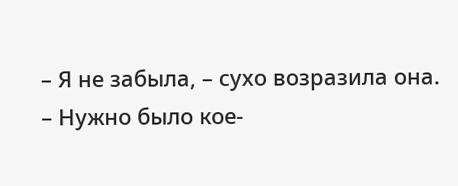– Я не забыла, – сухо возразила она. – Нужно было кое-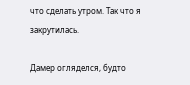что сделать утром. Так что я закрутилась.

Дамер огляделся, будто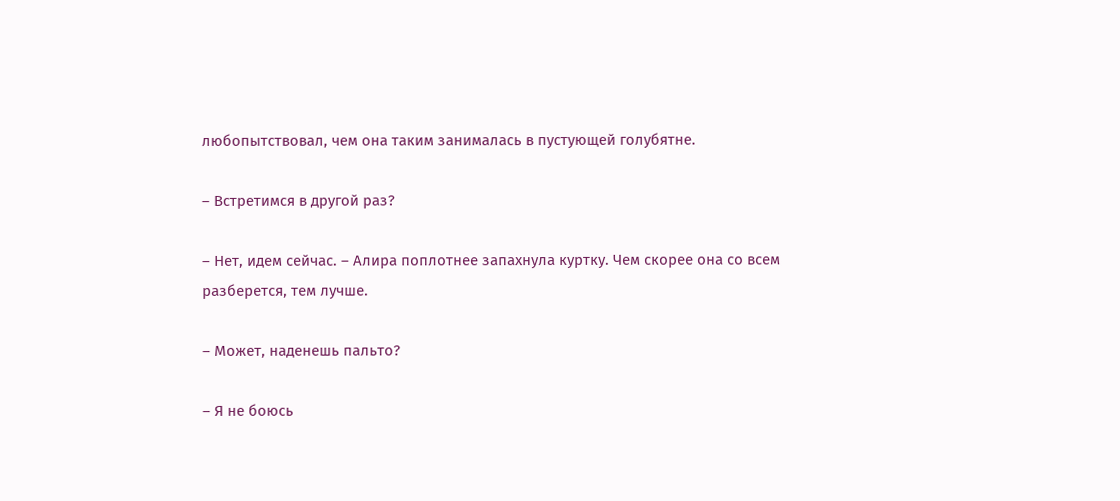любопытствовал, чем она таким занималась в пустующей голубятне.

– Встретимся в другой раз?

– Нет, идем сейчас. – Алира поплотнее запахнула куртку. Чем скорее она со всем разберется, тем лучше.

– Может, наденешь пальто?

– Я не боюсь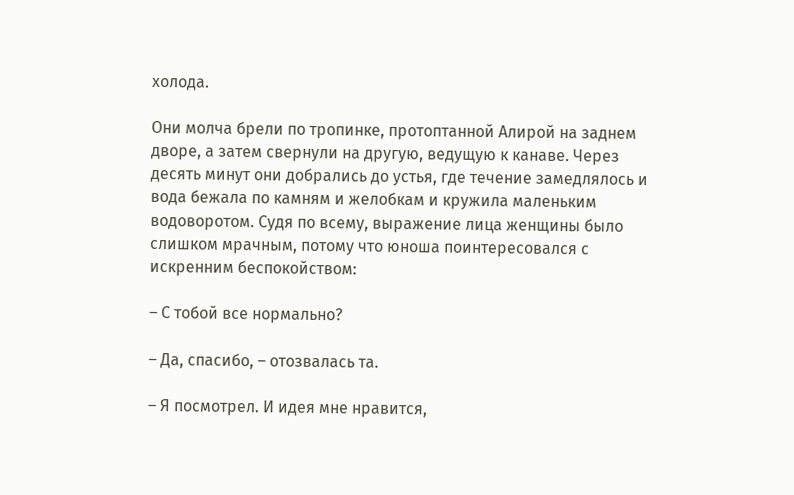холода.

Они молча брели по тропинке, протоптанной Алирой на заднем дворе, а затем свернули на другую, ведущую к канаве. Через десять минут они добрались до устья, где течение замедлялось и вода бежала по камням и желобкам и кружила маленьким водоворотом. Судя по всему, выражение лица женщины было слишком мрачным, потому что юноша поинтересовался с искренним беспокойством:

– С тобой все нормально?

– Да, спасибо, – отозвалась та.

– Я посмотрел. И идея мне нравится,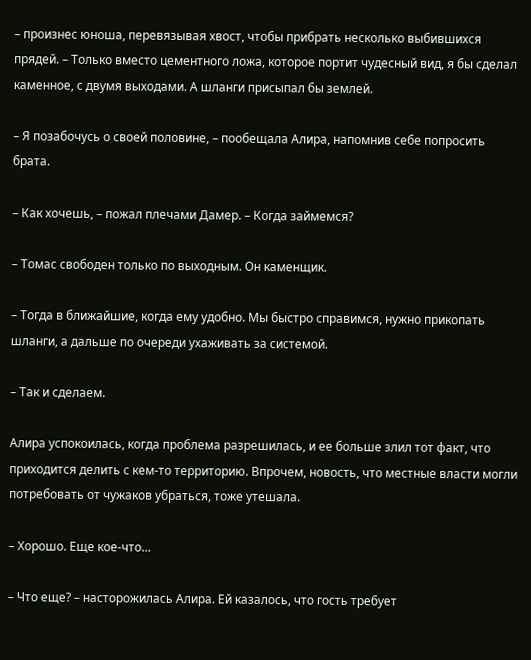– произнес юноша, перевязывая хвост, чтобы прибрать несколько выбившихся прядей. – Только вместо цементного ложа, которое портит чудесный вид, я бы сделал каменное, с двумя выходами. А шланги присыпал бы землей.

– Я позабочусь о своей половине, – пообещала Алира, напомнив себе попросить брата.

– Как хочешь, – пожал плечами Дамер. – Когда займемся?

– Томас свободен только по выходным. Он каменщик.

– Тогда в ближайшие, когда ему удобно. Мы быстро справимся, нужно прикопать шланги, а дальше по очереди ухаживать за системой.

– Так и сделаем.

Алира успокоилась, когда проблема разрешилась, и ее больше злил тот факт, что приходится делить с кем-то территорию. Впрочем, новость, что местные власти могли потребовать от чужаков убраться, тоже утешала.

– Хорошо. Еще кое-что…

– Что еще? – насторожилась Алира. Ей казалось, что гость требует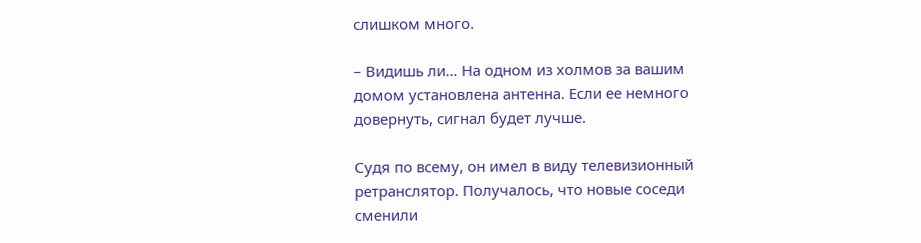слишком много.

– Видишь ли… На одном из холмов за вашим домом установлена антенна. Если ее немного довернуть, сигнал будет лучше.

Судя по всему, он имел в виду телевизионный ретранслятор. Получалось, что новые соседи сменили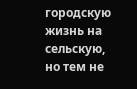городскую жизнь на сельскую, но тем не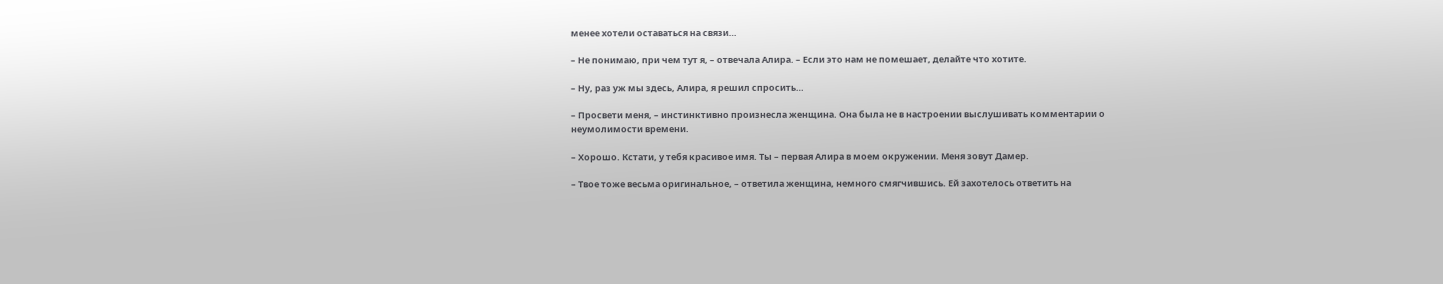менее хотели оставаться на связи…

– Не понимаю, при чем тут я, – отвечала Алира. – Если это нам не помешает, делайте что хотите.

– Ну, раз уж мы здесь, Алира, я решил спросить…

– Просвети меня, – инстинктивно произнесла женщина. Она была не в настроении выслушивать комментарии о неумолимости времени.

– Хорошо. Кстати, у тебя красивое имя. Ты – первая Алира в моем окружении. Меня зовут Дамер.

– Твое тоже весьма оригинальное, – ответила женщина, немного смягчившись. Ей захотелось ответить на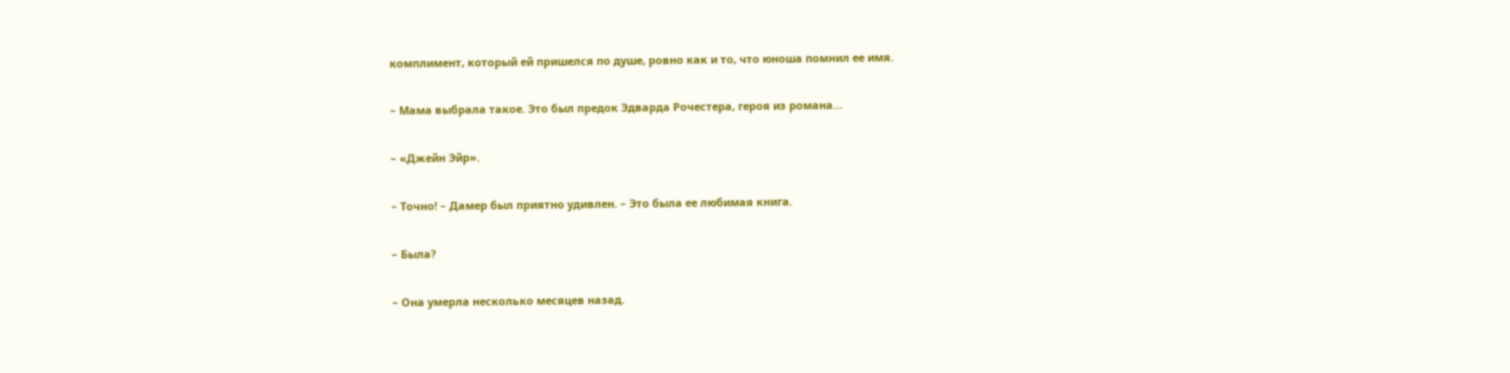комплимент, который ей пришелся по душе, ровно как и то, что юноша помнил ее имя.

– Мама выбрала такое. Это был предок Эдварда Рочестера, героя из романа…

– «Джейн Эйр».

– Точно! – Дамер был приятно удивлен. – Это была ее любимая книга.

– Была?

– Она умерла несколько месяцев назад.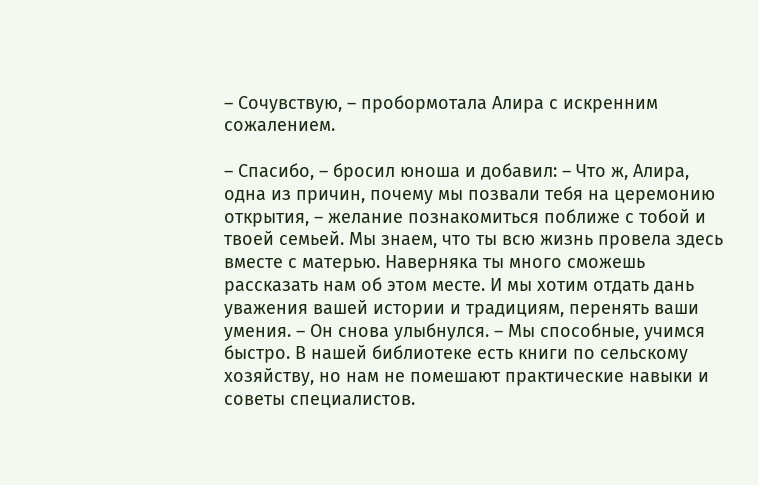– Сочувствую, – пробормотала Алира с искренним сожалением.

– Спасибо, – бросил юноша и добавил: – Что ж, Алира, одна из причин, почему мы позвали тебя на церемонию открытия, – желание познакомиться поближе с тобой и твоей семьей. Мы знаем, что ты всю жизнь провела здесь вместе с матерью. Наверняка ты много сможешь рассказать нам об этом месте. И мы хотим отдать дань уважения вашей истории и традициям, перенять ваши умения. – Он снова улыбнулся. – Мы способные, учимся быстро. В нашей библиотеке есть книги по сельскому хозяйству, но нам не помешают практические навыки и советы специалистов.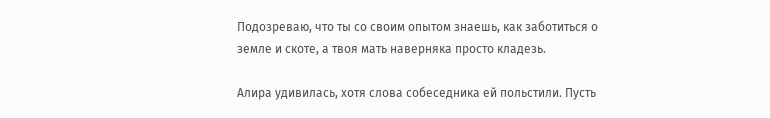Подозреваю, что ты со своим опытом знаешь, как заботиться о земле и скоте, а твоя мать наверняка просто кладезь.

Алира удивилась, хотя слова собеседника ей польстили. Пусть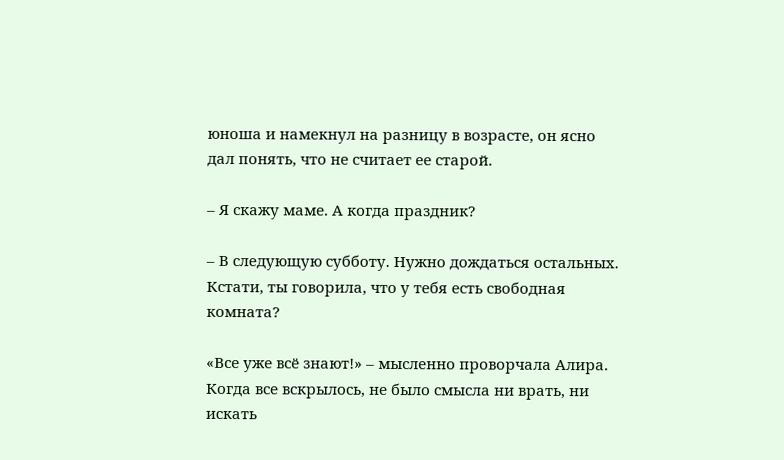юноша и намекнул на разницу в возрасте, он ясно дал понять, что не считает ее старой.

– Я скажу маме. А когда праздник?

– В следующую субботу. Нужно дождаться остальных. Кстати, ты говорила, что у тебя есть свободная комната?

«Все уже всё знают!» – мысленно проворчала Алира. Когда все вскрылось, не было смысла ни врать, ни искать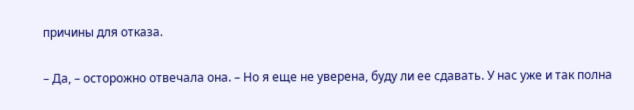причины для отказа.

– Да, – осторожно отвечала она. – Но я еще не уверена, буду ли ее сдавать. У нас уже и так полна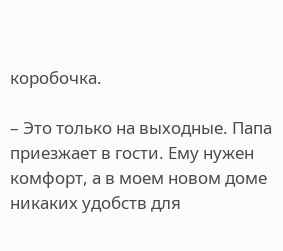коробочка.

– Это только на выходные. Папа приезжает в гости. Ему нужен комфорт, а в моем новом доме никаких удобств для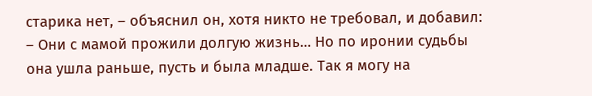старика нет, – объяснил он, хотя никто не требовал, и добавил: – Они с мамой прожили долгую жизнь… Но по иронии судьбы она ушла раньше, пусть и была младше. Так я могу на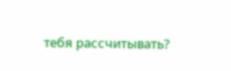тебя рассчитывать?